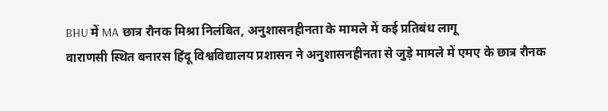BHU में MA छात्र रौनक मिश्रा निलंबित, अनुशासनहीनता के मामले में कई प्रतिबंध लागू
वाराणसी स्थित बनारस हिंदू विश्वविद्यालय प्रशासन ने अनुशासनहीनता से जुड़े मामले में एमए के छात्र रौनक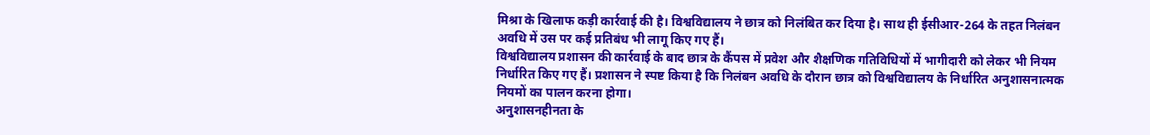मिश्रा के खिलाफ कड़ी कार्रवाई की है। विश्वविद्यालय ने छात्र को निलंबित कर दिया है। साथ ही ईसीआर-264 के तहत निलंबन अवधि में उस पर कई प्रतिबंध भी लागू किए गए हैं।
विश्वविद्यालय प्रशासन की कार्रवाई के बाद छात्र के कैंपस में प्रवेश और शैक्षणिक गतिविधियों में भागीदारी को लेकर भी नियम निर्धारित किए गए हैं। प्रशासन ने स्पष्ट किया है कि निलंबन अवधि के दौरान छात्र को विश्वविद्यालय के निर्धारित अनुशासनात्मक नियमों का पालन करना होगा।
अनुशासनहीनता के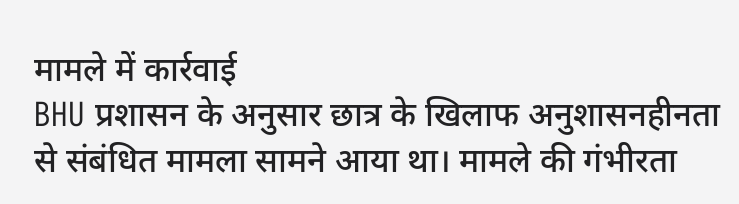मामले में कार्रवाई
BHU प्रशासन के अनुसार छात्र के खिलाफ अनुशासनहीनता से संबंधित मामला सामने आया था। मामले की गंभीरता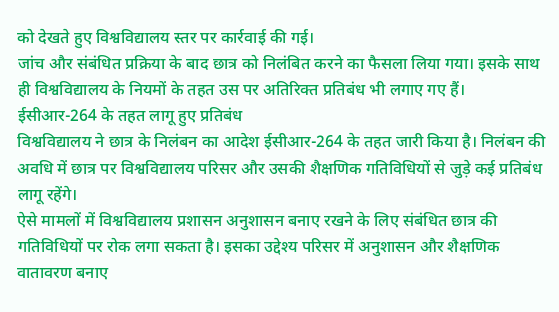को देखते हुए विश्वविद्यालय स्तर पर कार्रवाई की गई।
जांच और संबंधित प्रक्रिया के बाद छात्र को निलंबित करने का फैसला लिया गया। इसके साथ ही विश्वविद्यालय के नियमों के तहत उस पर अतिरिक्त प्रतिबंध भी लगाए गए हैं।
ईसीआर-264 के तहत लागू हुए प्रतिबंध
विश्वविद्यालय ने छात्र के निलंबन का आदेश ईसीआर-264 के तहत जारी किया है। निलंबन की अवधि में छात्र पर विश्वविद्यालय परिसर और उसकी शैक्षणिक गतिविधियों से जुड़े कई प्रतिबंध लागू रहेंगे।
ऐसे मामलों में विश्वविद्यालय प्रशासन अनुशासन बनाए रखने के लिए संबंधित छात्र की गतिविधियों पर रोक लगा सकता है। इसका उद्देश्य परिसर में अनुशासन और शैक्षणिक वातावरण बनाए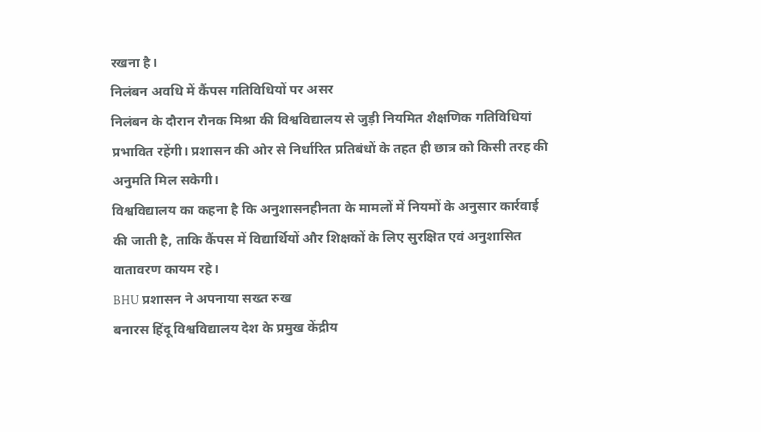रखना है।
निलंबन अवधि में कैंपस गतिविधियों पर असर
निलंबन के दौरान रौनक मिश्रा की विश्वविद्यालय से जुड़ी नियमित शैक्षणिक गतिविधियां प्रभावित रहेंगी। प्रशासन की ओर से निर्धारित प्रतिबंधों के तहत ही छात्र को किसी तरह की अनुमति मिल सकेगी।
विश्वविद्यालय का कहना है कि अनुशासनहीनता के मामलों में नियमों के अनुसार कार्रवाई की जाती है, ताकि कैंपस में विद्यार्थियों और शिक्षकों के लिए सुरक्षित एवं अनुशासित वातावरण कायम रहे।
BHU प्रशासन ने अपनाया सख्त रुख
बनारस हिंदू विश्वविद्यालय देश के प्रमुख केंद्रीय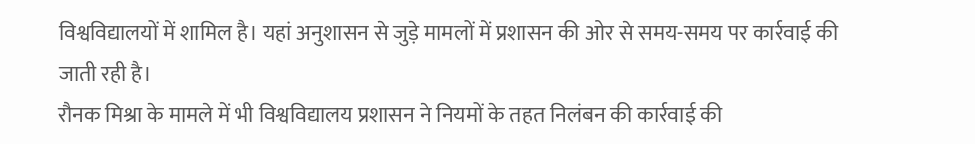विश्वविद्यालयों में शामिल है। यहां अनुशासन से जुड़े मामलों में प्रशासन की ओर से समय-समय पर कार्रवाई की जाती रही है।
रौनक मिश्रा के मामले में भी विश्वविद्यालय प्रशासन ने नियमों के तहत निलंबन की कार्रवाई की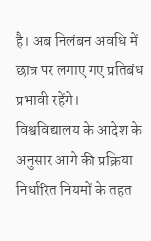है। अब निलंबन अवधि में छात्र पर लगाए गए प्रतिबंध प्रभावी रहेंगे।
विश्वविद्यालय के आदेश के अनुसार आगे की प्रक्रिया निर्धारित नियमों के तहत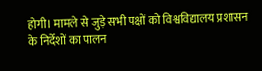होगी। मामले से जुड़े सभी पक्षों को विश्वविद्यालय प्रशासन के निर्देशों का पालन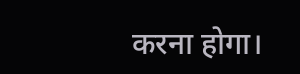करना होगा।